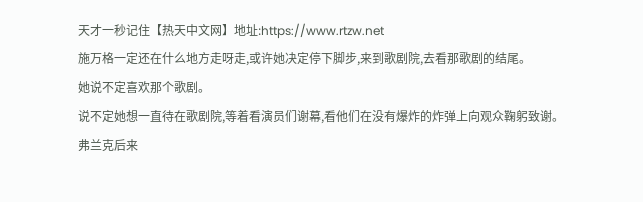天才一秒记住【热天中文网】地址:https://www.rtzw.net
施万格一定还在什么地方走呀走,或许她决定停下脚步,来到歌剧院,去看那歌剧的结尾。
她说不定喜欢那个歌剧。
说不定她想一直待在歌剧院,等着看演员们谢幕,看他们在没有爆炸的炸弹上向观众鞠躬致谢。
弗兰克后来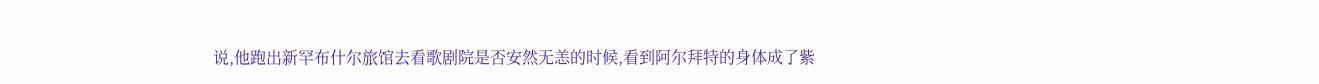说,他跑出新罕布什尔旅馆去看歌剧院是否安然无恙的时候,看到阿尔拜特的身体成了紫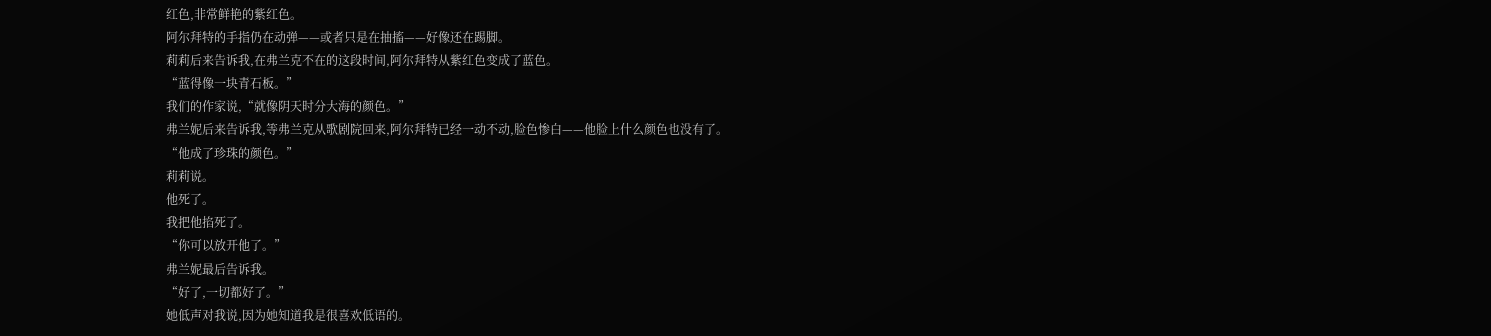红色,非常鲜艳的紫红色。
阿尔拜特的手指仍在动弹——或者只是在抽搐——好像还在踢脚。
莉莉后来告诉我,在弗兰克不在的这段时间,阿尔拜特从紫红色变成了蓝色。
“蓝得像一块青石板。”
我们的作家说,“就像阴天时分大海的颜色。”
弗兰妮后来告诉我,等弗兰克从歌剧院回来,阿尔拜特已经一动不动,脸色惨白——他脸上什么颜色也没有了。
“他成了珍珠的颜色。”
莉莉说。
他死了。
我把他掐死了。
“你可以放开他了。”
弗兰妮最后告诉我。
“好了,一切都好了。”
她低声对我说,因为她知道我是很喜欢低语的。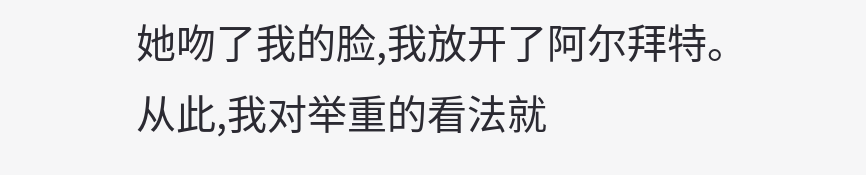她吻了我的脸,我放开了阿尔拜特。
从此,我对举重的看法就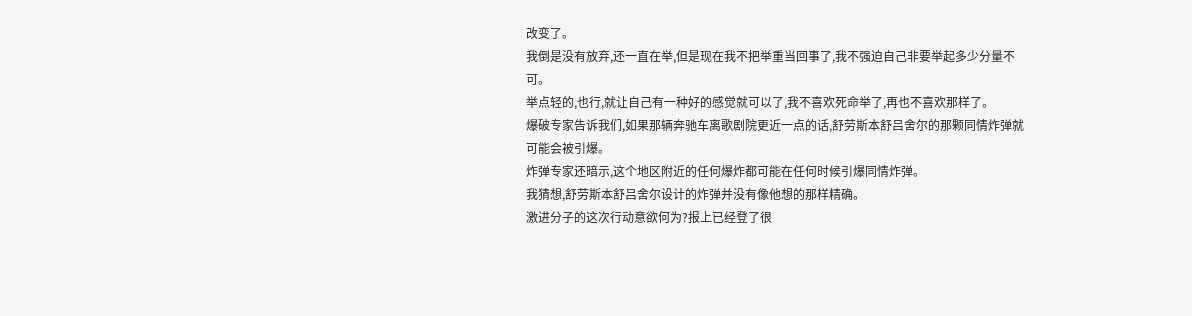改变了。
我倒是没有放弃,还一直在举,但是现在我不把举重当回事了,我不强迫自己非要举起多少分量不可。
举点轻的,也行,就让自己有一种好的感觉就可以了,我不喜欢死命举了,再也不喜欢那样了。
爆破专家告诉我们,如果那辆奔驰车离歌剧院更近一点的话,舒劳斯本舒吕舍尔的那颗同情炸弹就可能会被引爆。
炸弹专家还暗示,这个地区附近的任何爆炸都可能在任何时候引爆同情炸弹。
我猜想,舒劳斯本舒吕舍尔设计的炸弹并没有像他想的那样精确。
激进分子的这次行动意欲何为?报上已经登了很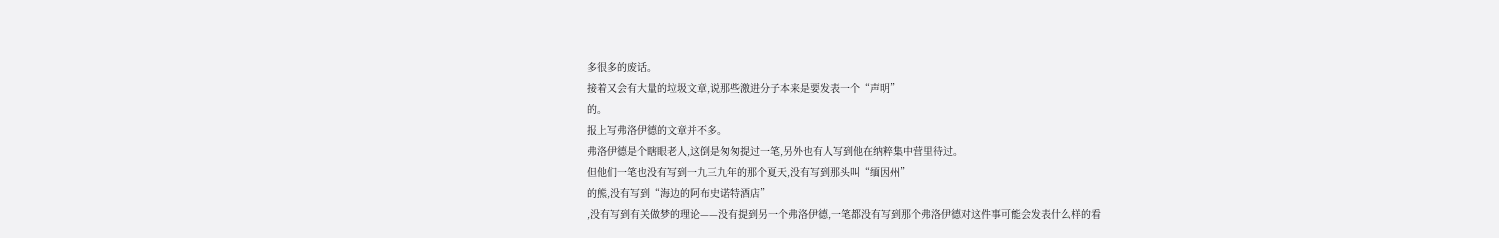多很多的废话。
接着又会有大量的垃圾文章,说那些激进分子本来是要发表一个“声明”
的。
报上写弗洛伊德的文章并不多。
弗洛伊德是个瞎眼老人,这倒是匆匆提过一笔,另外也有人写到他在纳粹集中营里待过。
但他们一笔也没有写到一九三九年的那个夏天,没有写到那头叫“缅因州”
的熊,没有写到“海边的阿布史诺特酒店”
,没有写到有关做梦的理论——没有提到另一个弗洛伊德,一笔都没有写到那个弗洛伊德对这件事可能会发表什么样的看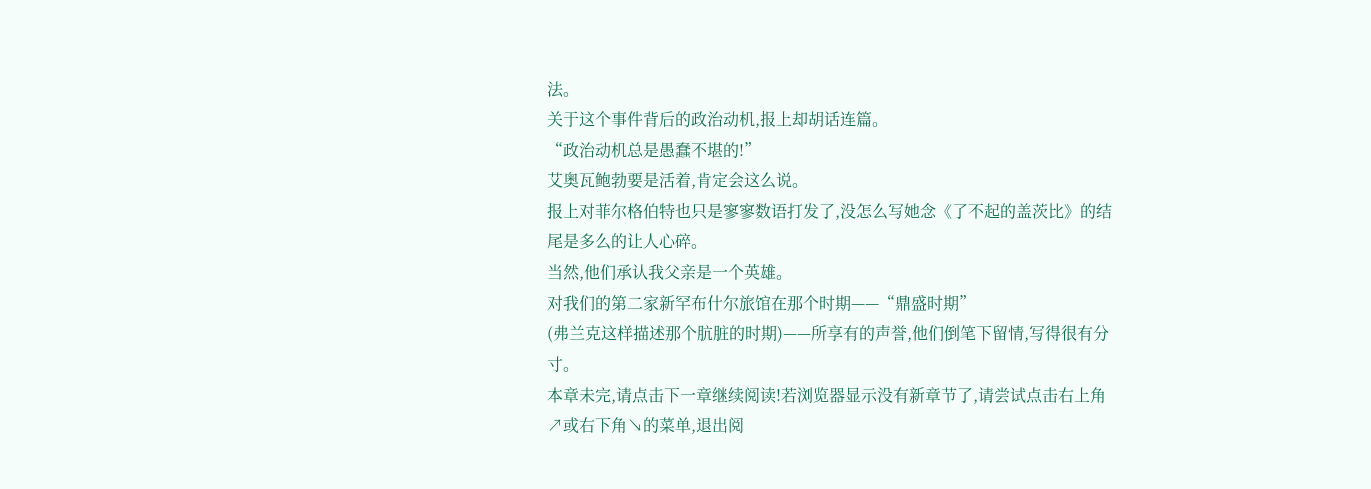法。
关于这个事件背后的政治动机,报上却胡话连篇。
“政治动机总是愚蠢不堪的!”
艾奥瓦鲍勃要是活着,肯定会这么说。
报上对菲尔格伯特也只是寥寥数语打发了,没怎么写她念《了不起的盖茨比》的结尾是多么的让人心碎。
当然,他们承认我父亲是一个英雄。
对我们的第二家新罕布什尔旅馆在那个时期——“鼎盛时期”
(弗兰克这样描述那个肮脏的时期)——所享有的声誉,他们倒笔下留情,写得很有分寸。
本章未完,请点击下一章继续阅读!若浏览器显示没有新章节了,请尝试点击右上角↗或右下角↘的菜单,退出阅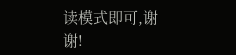读模式即可,谢谢!